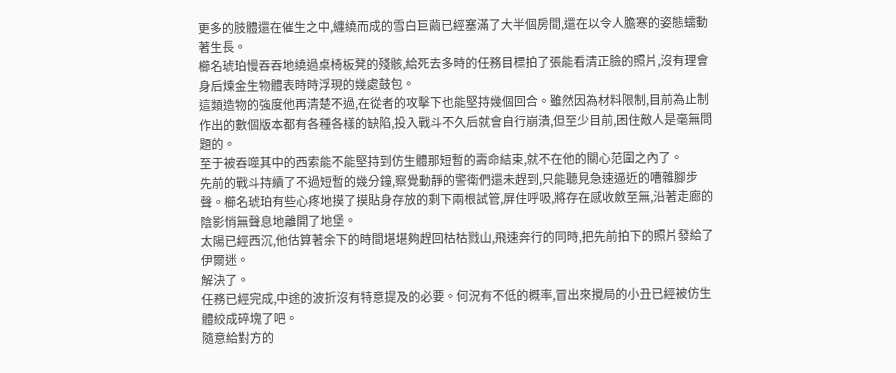更多的肢體還在催生之中,纏繞而成的雪白巨繭已經塞滿了大半個房間,還在以令人膽寒的姿態蠕動著生長。
櫛名琥珀慢吞吞地繞過桌椅板凳的殘骸,給死去多時的任務目標拍了張能看清正臉的照片,沒有理會身后煉金生物體表時時浮現的幾處鼓包。
這類造物的強度他再清楚不過,在從者的攻擊下也能堅持幾個回合。雖然因為材料限制,目前為止制作出的數個版本都有各種各樣的缺陷,投入戰斗不久后就會自行崩潰,但至少目前,困住敵人是毫無問題的。
至于被吞噬其中的西索能不能堅持到仿生體那短暫的壽命結束,就不在他的關心范圍之內了。
先前的戰斗持續了不過短暫的幾分鐘,察覺動靜的警衛們還未趕到,只能聽見急速逼近的嘈雜腳步聲。櫛名琥珀有些心疼地摸了摸貼身存放的剩下兩根試管,屏住呼吸,將存在感收斂至無,沿著走廊的陰影悄無聲息地離開了地堡。
太陽已經西沉,他估算著余下的時間堪堪夠趕回枯枯戮山,飛速奔行的同時,把先前拍下的照片發給了伊爾迷。
解決了。
任務已經完成,中途的波折沒有特意提及的必要。何況有不低的概率,冒出來攪局的小丑已經被仿生體絞成碎塊了吧。
隨意給對方的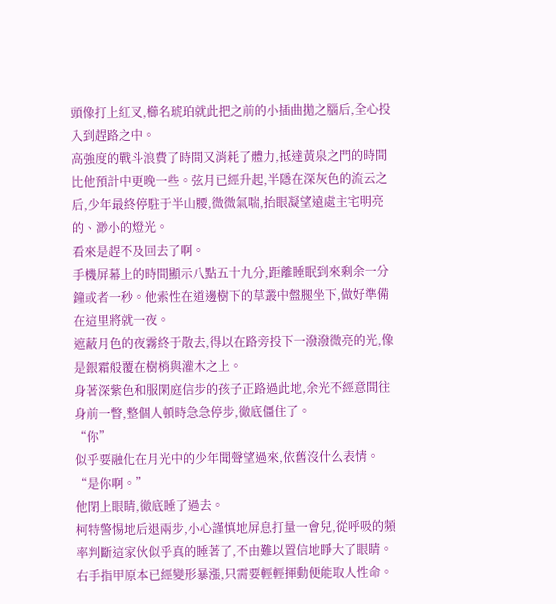頭像打上紅叉,櫛名琥珀就此把之前的小插曲拋之腦后,全心投入到趕路之中。
高強度的戰斗浪費了時間又消耗了體力,抵達黃泉之門的時間比他預計中更晚一些。弦月已經升起,半隱在深灰色的流云之后,少年最終停駐于半山腰,微微氣喘,抬眼凝望遠處主宅明亮的、渺小的燈光。
看來是趕不及回去了啊。
手機屏幕上的時間顯示八點五十九分,距離睡眠到來剩余一分鐘或者一秒。他索性在道邊樹下的草叢中盤腿坐下,做好準備在這里將就一夜。
遮蔽月色的夜霧終于散去,得以在路旁投下一潑潑微亮的光,像是銀霜般覆在樹梢與灌木之上。
身著深紫色和服閑庭信步的孩子正路過此地,余光不經意間往身前一瞥,整個人頓時急急停步,徹底僵住了。
“你”
似乎要融化在月光中的少年聞聲望過來,依舊沒什么表情。
“是你啊。”
他閉上眼睛,徹底睡了過去。
柯特警惕地后退兩步,小心謹慎地屏息打量一會兒,從呼吸的頻率判斷這家伙似乎真的睡著了,不由難以置信地睜大了眼睛。
右手指甲原本已經變形暴漲,只需要輕輕揮動便能取人性命。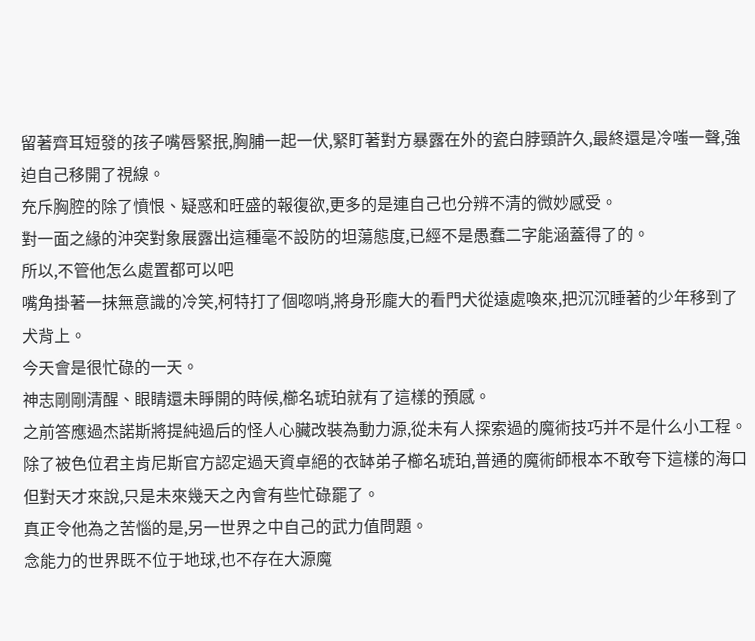留著齊耳短發的孩子嘴唇緊抿,胸脯一起一伏,緊盯著對方暴露在外的瓷白脖頸許久,最終還是冷嗤一聲,強迫自己移開了視線。
充斥胸腔的除了憤恨、疑惑和旺盛的報復欲,更多的是連自己也分辨不清的微妙感受。
對一面之緣的沖突對象展露出這種毫不設防的坦蕩態度,已經不是愚蠢二字能涵蓋得了的。
所以,不管他怎么處置都可以吧
嘴角掛著一抹無意識的冷笑,柯特打了個唿哨,將身形龐大的看門犬從遠處喚來,把沉沉睡著的少年移到了犬背上。
今天會是很忙碌的一天。
神志剛剛清醒、眼睛還未睜開的時候,櫛名琥珀就有了這樣的預感。
之前答應過杰諾斯將提純過后的怪人心臟改裝為動力源,從未有人探索過的魔術技巧并不是什么小工程。除了被色位君主肯尼斯官方認定過天資卓絕的衣缽弟子櫛名琥珀,普通的魔術師根本不敢夸下這樣的海口但對天才來說,只是未來幾天之內會有些忙碌罷了。
真正令他為之苦惱的是,另一世界之中自己的武力值問題。
念能力的世界既不位于地球,也不存在大源魔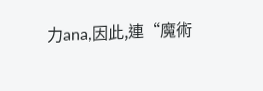力ana,因此,連“魔術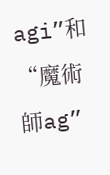agi”和“魔術師ag”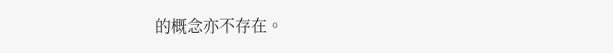的概念亦不存在。